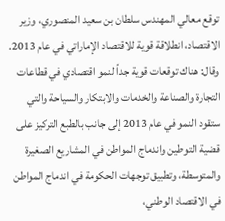توقع معالي المهندس سلطان بن سعيد المنصوري، وزير الاقتصاد، انطلاقة قوية للاقتصاد الإماراتي في عام 2013. وقال: هناك توقعات قوية جداً لنمو اقتصادي في قطاعات التجارة والصناعة والخدمات والابتكار والسياحة والتي ستقود النمو في عام 2013 إلى جانب بالطبع التركيز على قضية التوطين واندماج المواطن في المشاريع الصغيرة والمتوسطة، وتطبيق توجهات الحكومة في اندماج المواطن في الاقتصاد الوطني،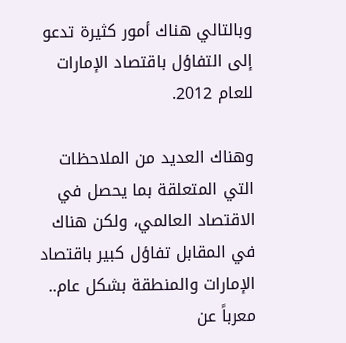وبالتالي هناك أمور كثيرة تدعو إلى التفاؤل باقتصاد الإمارات للعام 2012.

وهناك العديد من الملاحظات التي المتعلقة بما يحصل في الاقتصاد العالمي، ولكن هناك في المقابل تفاؤل كبير باقتصاد الإمارات والمنطقة بشكل عام.. معرباً عن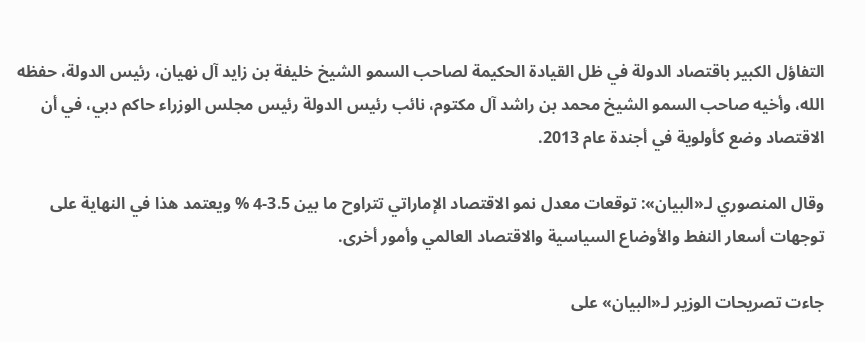التفاؤل الكبير باقتصاد الدولة في ظل القيادة الحكيمة لصاحب السمو الشيخ خليفة بن زايد آل نهيان، رئيس الدولة، حفظه الله، وأخيه صاحب السمو الشيخ محمد بن راشد آل مكتوم، نائب رئيس الدولة رئيس مجلس الوزراء حاكم دبي، في أن الاقتصاد وضع كأولوية في أجندة عام 2013.

وقال المنصوري لـ«البيان»: توقعات معدل نمو الاقتصاد الإماراتي تتراوح ما بين 3.5-4 % ويعتمد هذا في النهاية على توجهات أسعار النفط والأوضاع السياسية والاقتصاد العالمي وأمور أخرى.

جاءت تصريحات الوزير لـ«البيان» على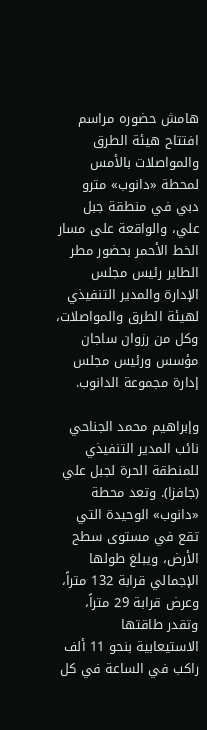هامش حضوره مراسم افتتاح هيئة الطرق والمواصلات بالأمس لمحطة «دانوب» مترو دبي في منطقة جبل علي، والواقعة على مسار الخط الأحمر بحضور مطر الطاير رئيس مجلس الإدارة والمدير التنفيذي لهيئة الطرق والمواصلات، وكل من رزوان ساجان مؤسس ورئيس مجلس إدارة مجموعة الدانوب.

وإبراهيم محمد الجناحي نائب المدير التنفيذي للمنطقة الحرة لجبل علي (جافزا). وتعد محطة «دانوب» الوحيدة التي تقع في مستوى سطح الأرض، ويبلغ طولها الإجمالي قرابة 132 متراً، وعرض قرابة 29 متراً، وتقدر طاقتها الاستيعابية بنحو 11 ألف راكب في الساعة في كل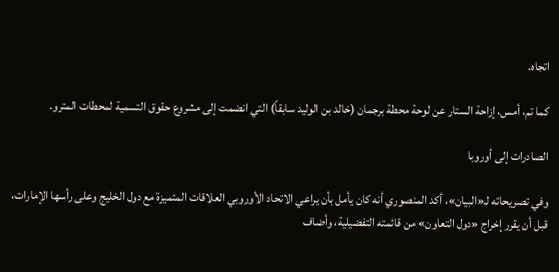اتجاه.

كما تم، أمس، إزاحة الستار عن لوحة محطة برجمان (خالد بن الوليد سابقاً) التي انضمت إلى مشروع حقوق التسمية لمحطات المترو.

الصادرات إلى أوروبا

وفي تصريحاته لـ«البيان»، أكد المنصوري أنه كان يأمل بأن يراعي الاتحاد الأوروبي العلاقات المتميزة مع دول الخليج وعلى رأسها الإمارات، قبل أن يقرر إخراج «دول التعاون» من قائمته التفضيلية، وأضاف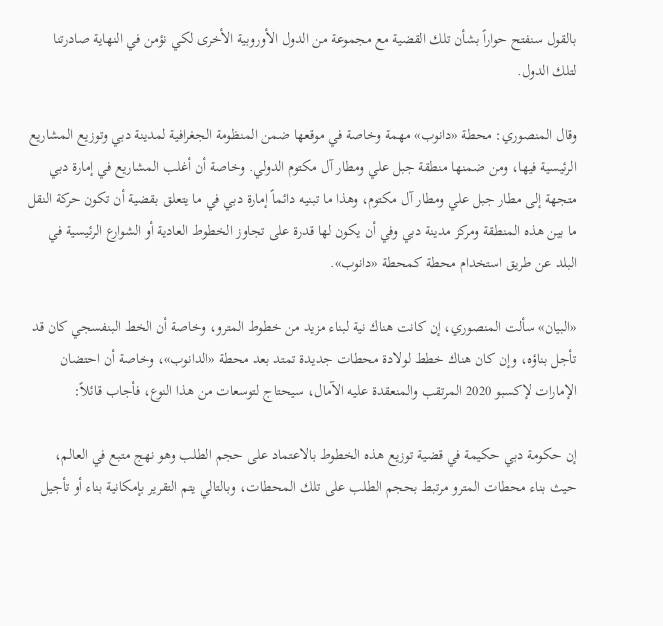بالقول سنفتح حواراً بشأن تلك القضية مع مجموعة من الدول الأوروبية الأخرى لكي نؤمن في النهاية صادرتنا لتلك الدول.

وقال المنصوري: محطة «دانوب» مهمة وخاصة في موقعها ضمن المنظومة الجغرافية لمدينة دبي وتوزيع المشاريع الرئيسية فيها، ومن ضمنها منطقة جبل علي ومطار آل مكتوم الدولي. وخاصة أن أغلب المشاريع في إمارة دبي متجهة إلى مطار جبل علي ومطار آل مكتوم، وهذا ما تبنيه دائماً إمارة دبي في ما يتعلق بقضية أن تكون حركة النقل ما بين هذه المنطقة ومركز مدينة دبي وفي أن يكون لها قدرة على تجاوز الخطوط العادية أو الشوارع الرئيسية في البلد عن طريق استخدام محطة كمحطة «دانوب».

«البيان» سألت المنصوري، إن كانت هناك نية لبناء مزيد من خطوط المترو، وخاصة أن الخط البنفسجي كان قد تأجل بناؤه، وإن كان هناك خطط لولادة محطات جديدة تمتد بعد محطة «الدانوب»، وخاصة أن احتضان الإمارات لإكسبو 2020 المرتقب والمنعقدة عليه الآمال، سيحتاج لتوسعات من هذا النوع، فأجاب قائلاً:

إن حكومة دبي حكيمة في قضية توزيع هذه الخطوط بالاعتماد على حجم الطلب وهو نهج متبع في العالم، حيث بناء محطات المترو مرتبط بحجم الطلب على تلك المحطات، وبالتالي يتم التقرير بإمكانية بناء أو تأجيل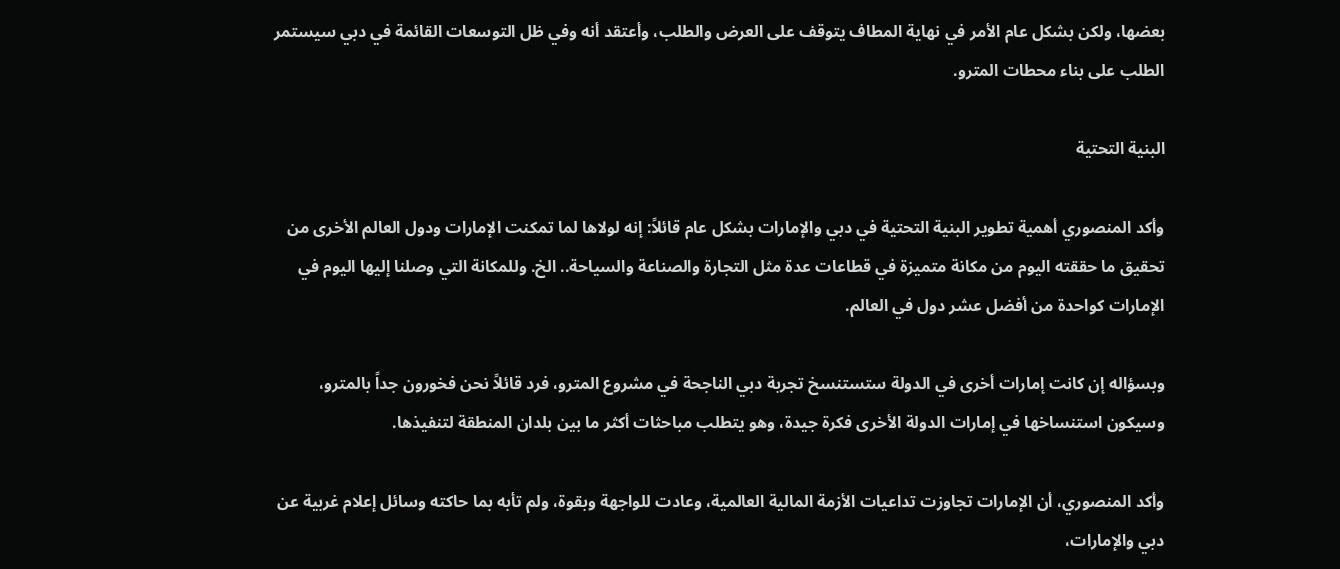بعضها، ولكن بشكل عام الأمر في نهاية المطاف يتوقف على العرض والطلب، وأعتقد أنه وفي ظل التوسعات القائمة في دبي سيستمر الطلب على بناء محطات المترو.

البنية التحتية

وأكد المنصوري أهمية تطوير البنية التحتية في دبي والإمارات بشكل عام قائلاً: إنه لولاها لما تمكنت الإمارات ودول العالم الأخرى من تحقيق ما حققته اليوم من مكانة متميزة في قطاعات عدة مثل التجارة والصناعة والسياحة.. الخ. وللمكانة التي وصلنا إليها اليوم في الإمارات كواحدة من أفضل عشر دول في العالم.

وبسؤاله إن كانت إمارات أخرى في الدولة ستستنسخ تجربة دبي الناجحة في مشروع المترو، فرد قائلاً نحن فخورون جداً بالمترو، وسيكون استنساخها في إمارات الدولة الأخرى فكرة جيدة، وهو يتطلب مباحثات أكثر ما بين بلدان المنطقة لتنفيذها.

وأكد المنصوري، أن الإمارات تجاوزت تداعيات الأزمة المالية العالمية، وعادت للواجهة وبقوة، ولم تأبه بما حاكته وسائل إعلام غربية عن دبي والإمارات،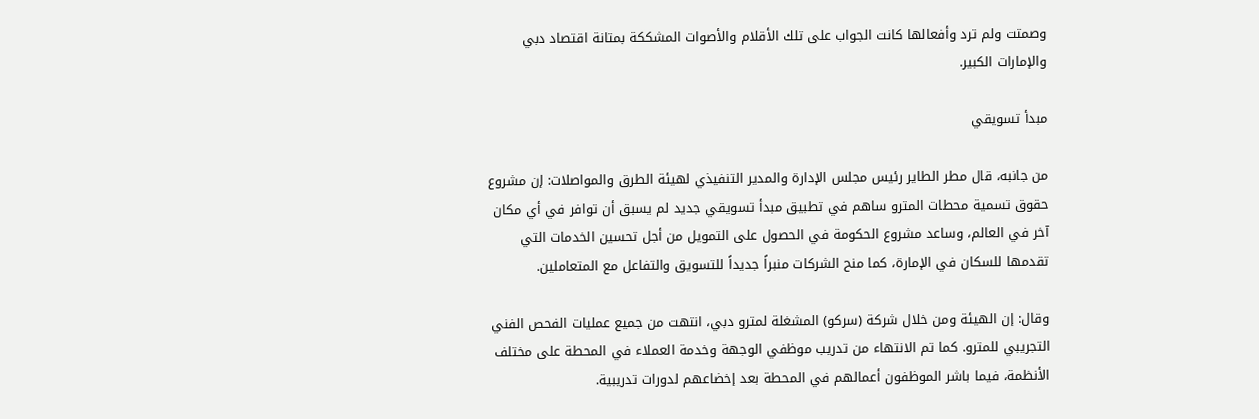وصمتت ولم ترد وأفعالها كانت الجواب على تلك الأقلام والأصوات المشككة بمتانة اقتصاد دبي والإمارات الكبير.

مبدأ تسويقي

من جانبه، قال مطر الطاير رئيس مجلس الإدارة والمدير التنفيذي لهيئة الطرق والمواصلات: إن مشروع حقوق تسمية محطات المترو ساهم في تطبيق مبدأ تسويقي جديد لم يسبق أن توافر في أي مكان آخر في العالم، وساعد مشروع الحكومة في الحصول على التمويل من أجل تحسين الخدمات التي تقدمها للسكان في الإمارة، كما منح الشركات منبراً جديداً للتسويق والتفاعل مع المتعاملين.

وقال: إن الهيئة ومن خلال شركة (سركو) المشغلة لمترو دبي، انتهت من جميع عمليات الفحص الفني التجريبي للمترو. كما تم الانتهاء من تدريب موظفي الوجهة وخدمة العملاء في المحطة على مختلف الأنظمة، فيما باشر الموظفون أعمالهم في المحطة بعد إخضاعهم لدورات تدريبية.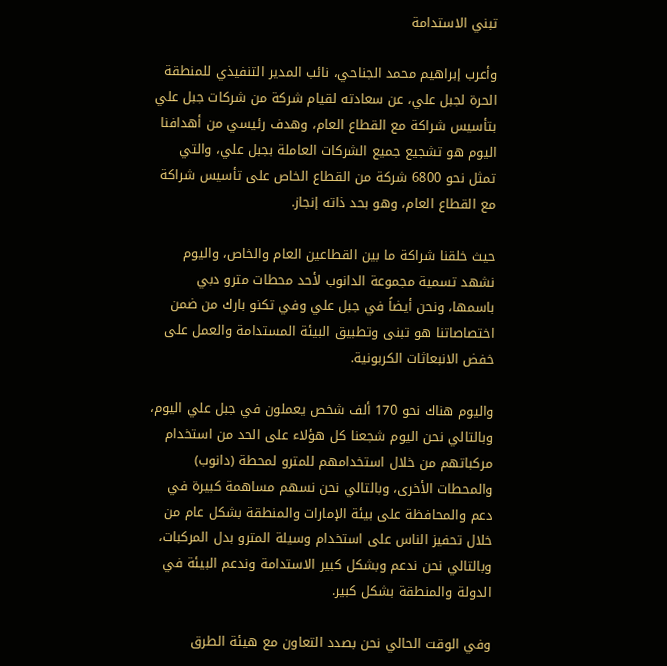تبني الاستدامة

وأعرب إبراهيم محمد الجناحي، نائب المدير التنفيذي للمنطقة الحرة لجبل علي، عن سعادته لقيام شركة من شركات جبل علي بتأسيس شراكة مع القطاع العام، وهدف رئيسي من أهدافنا اليوم هو تشجيع جميع الشركات العاملة بجبل علي، والتي تمثل نحو 6800 شركة من القطاع الخاص على تأسيس شراكة مع القطاع العام، وهو بحد ذاته إنجاز.

حيث خلقنا شراكة ما بين القطاعين العام والخاص، واليوم نشهد تسمية مجموعة الدانوب لأحد محطات مترو دبي باسمها، ونحن أيضاً في جبل علي وفي تكنو بارك من ضمن اختصاصاتنا هو تبنى وتطبيق البيئة المستدامة والعمل على خفض الانبعاثات الكربونية.

واليوم هناك نحو 170 ألف شخص يعملون في جبل علي اليوم، وبالتالي نحن اليوم شجعنا كل هؤلاء على الحد من استخدام مركباتهم من خلال استخدامهم للمترو لمحطة (دانوب) والمحطات الأخرى، وبالتالي نحن نسهم مساهمة كبيرة في دعم والمحافظة على بيئة الإمارات والمنطقة بشكل عام من خلال تحفيز الناس على استخدام وسيلة المترو بدل المركبات، وبالتالي نحن ندعم وبشكل كبير الاستدامة وندعم البيئة في الدولة والمنطقة بشكل كبير.

وفي الوقت الحالي نحن بصدد التعاون مع هيئة الطرق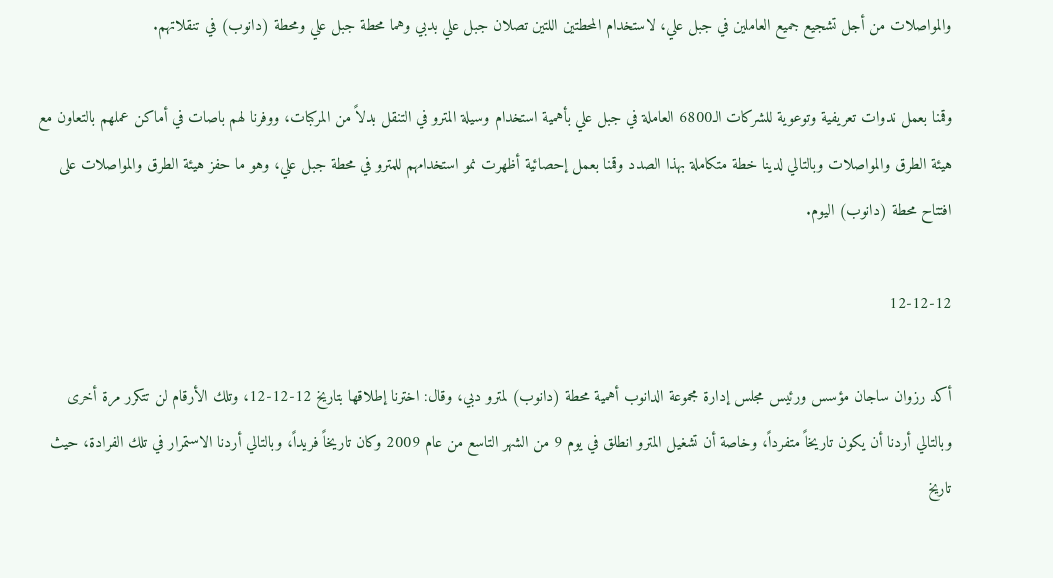والمواصلات من أجل تشجيع جميع العاملين في جبل علي، لاستخدام المحطتين اللتين تصلان جبل علي بدبي وهما محطة جبل علي ومحطة (دانوب) في تنقلاتهم.

وقمنا بعمل ندوات تعريفية وتوعوية للشركات الـ6800 العاملة في جبل علي بأهمية استخدام وسيلة المترو في التنقل بدلاً من المركبات، ووفرنا لهم باصات في أماكن عملهم بالتعاون مع هيئة الطرق والمواصلات وبالتالي لدينا خطة متكاملة بهذا الصدد وقمنا بعمل إحصائية أظهرت نمو استخدامهم للمترو في محطة جبل علي، وهو ما حفز هيئة الطرق والمواصلات على افتتاح محطة (دانوب) اليوم.

12-12-12

أكد رزوان ساجان مؤسس ورئيس مجلس إدارة مجموعة الدانوب أهمية محطة (دانوب) لمترو دبي، وقال: اخترنا إطلاقها بتاريخ 12-12-12، وتلك الأرقام لن تتكرر مرة أخرى وبالتالي أردنا أن يكون تاريخاً متفرداً، وخاصة أن تشغيل المترو انطلق في يوم 9 من الشهر التاسع من عام 2009 وكان تاريخاً فريداً، وبالتالي أردنا الاستمرار في تلك الفرادة، حيث تاريخ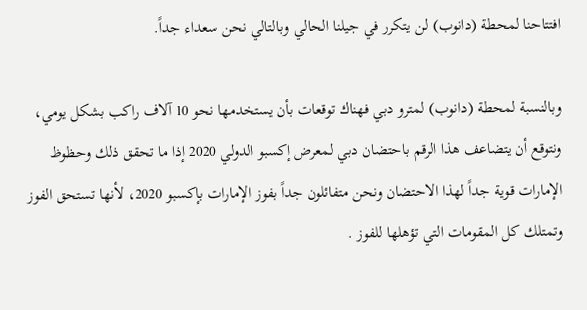افتتاحنا لمحطة (دانوب) لن يتكرر في جيلنا الحالي وبالتالي نحن سعداء جداً.

وبالنسبة لمحطة (دانوب) لمترو دبي فهناك توقعات بأن يستخدمها نحو 10 آلاف راكب بشكل يومي، ونتوقع أن يتضاعف هذا الرقم باحتضان دبي لمعرض إكسبو الدولي 2020 إذا ما تحقق ذلك وحظوظ الإمارات قوية جداً لهذا الاحتضان ونحن متفائلون جداً بفوز الإمارات بإكسبو 2020، لأنها تستحق الفوز وتمتلك كل المقومات التي تؤهلها للفوز .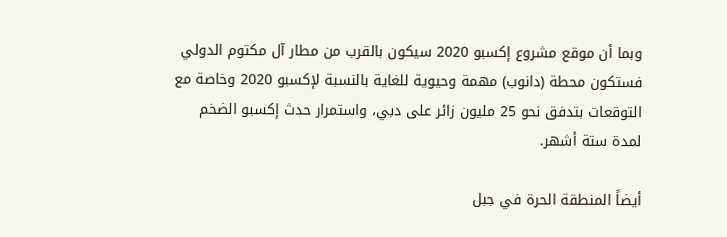وبما أن موقع مشروع إكسبو 2020 سيكون بالقرب من مطار آل مكتوم الدولي فستكون محطة (دانوب) مهمة وحيوية للغاية بالنسبة لإكسبو 2020 وخاصة مع التوقعات بتدفق نحو 25 مليون زائر على دبي، واستمرار حدث إكسبو الضخم لمدة ستة أشهر.

أيضاً المنطقة الحرة في جبل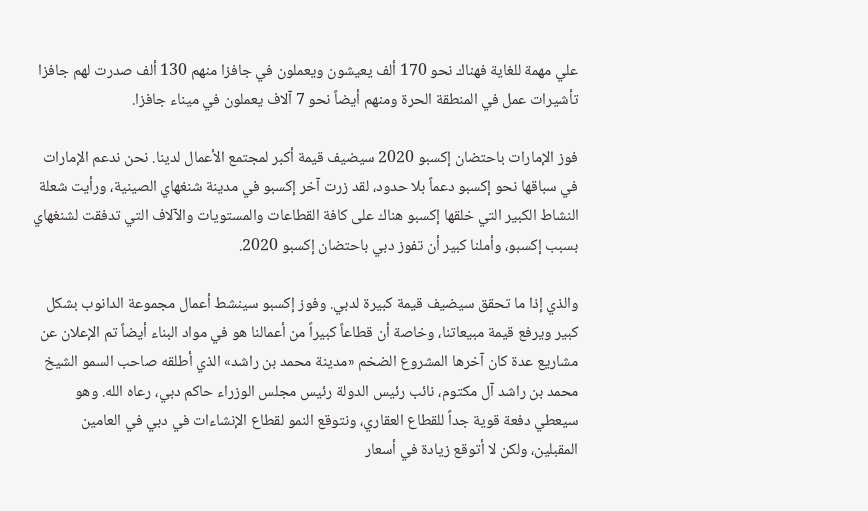علي مهمة للغاية فهناك نحو 170 ألف يعيشون ويعملون في جافزا منهم 130 ألف صدرت لهم جافزا تأشيرات عمل في المنطقة الحرة ومنهم أيضاً نحو 7 آلاف يعملون في ميناء جافزا.

فوز الإمارات باحتضان إكسبو 2020 سيضيف قيمة أكبر لمجتمع الأعمال لدينا. نحن ندعم الإمارات في سباقها نحو إكسبو دعماً بلا حدود، لقد زرت آخر إكسبو في مدينة شنغهاي الصينية، ورأيت شعلة النشاط الكبير التي خلقها إكسبو هناك على كافة القطاعات والمستويات والآلاف التي تدفقت لشنغهاي بسبب إكسبو، وأملنا كبير أن تفوز دبي باحتضان إكسبو 2020.

والذي إذا ما تحقق سيضيف قيمة كبيرة لدبي. وفوز إكسبو سينشط أعمال مجموعة الدانوب بشكل كبير ويرفع قيمة مبيعاتنا، وخاصة أن قطاعاً كبيراً من أعمالنا هو في مواد البناء أيضاً تم الإعلان عن مشاريع عدة كان آخرها المشروع الضخم «مدينة محمد بن راشد» الذي أطلقه صاحب السمو الشيخ محمد بن راشد آل مكتوم، نائب رئيس الدولة رئيس مجلس الوزراء حاكم دبي، رعاه الله. وهو سيعطي دفعة قوية جداً للقطاع العقاري، ونتوقع النمو لقطاع الإنشاءات في دبي في العامين المقبلين، ولكن لا أتوقع زيادة في أسعار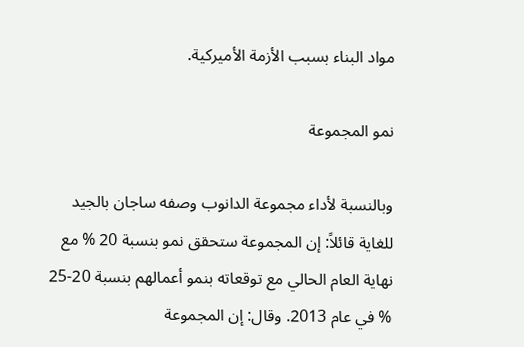مواد البناء بسبب الأزمة الأميركية.

نمو المجموعة

وبالنسبة لأداء مجموعة الدانوب وصفه ساجان بالجيد للغاية قائلاً: إن المجموعة ستحقق نمو بنسبة 20 % مع نهاية العام الحالي مع توقعاته بنمو أعمالهم بنسبة 20-25 % في عام 2013. وقال: إن المجموعة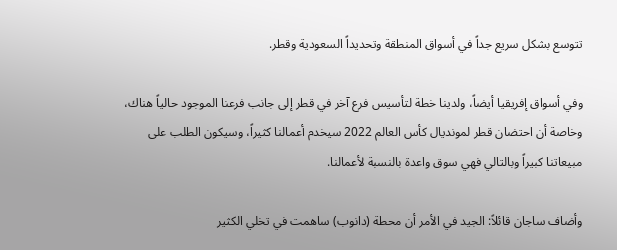تتوسع بشكل سريع جداً في أسواق المنطقة وتحديداً السعودية وقطر.

وفي أسواق إفريقيا أيضاً، ولدينا خطة لتأسيس فرع آخر في قطر إلى جانب فرعنا الموجود حالياً هناك، وخاصة أن احتضان قطر لمونديال كأس العالم 2022 سيخدم أعمالنا كثيراً، وسيكون الطلب على مبيعاتنا كبيراً وبالتالي فهي سوق واعدة بالنسبة لأعمالنا.

وأضاف ساجان قائلاً: الجيد في الأمر أن محطة (دانوب) ساهمت في تخلي الكثير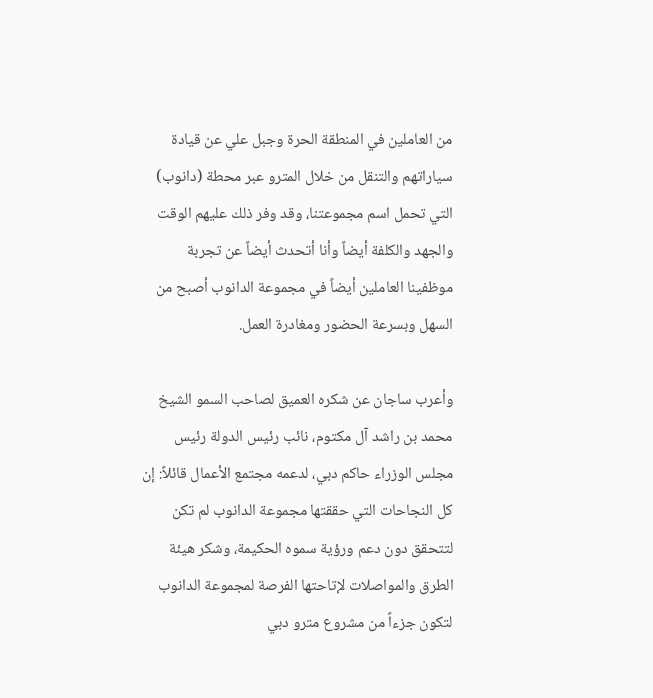من العاملين في المنطقة الحرة وجبل علي عن قيادة سياراتهم والتنقل من خلال المترو عبر محطة (دانوب) التي تحمل اسم مجموعتنا، وقد وفر ذلك عليهم الوقت والجهد والكلفة أيضاً وأنا أتحدث أيضاً عن تجربة موظفينا العاملين أيضاً في مجموعة الدانوب أصبح من السهل وبسرعة الحضور ومغادرة العمل.

وأعرب ساجان عن شكره العميق لصاحب السمو الشيخ محمد بن راشد آل مكتوم، نائب رئيس الدولة رئيس مجلس الوزراء حاكم دبي، لدعمه مجتمع الأعمال قائلاً: إن كل النجاحات التي حققتها مجموعة الدانوب لم تكن لتتحقق دون دعم ورؤية سموه الحكيمة، وشكر هيئة الطرق والمواصلات لإتاحتها الفرصة لمجموعة الدانوب لتكون جزءاً من مشروع مترو دبي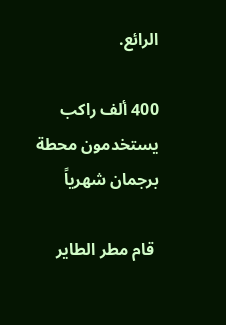الرائع.

400 ألف راكب يستخدمون محطة برجمان شهرياً

 قام مطر الطاير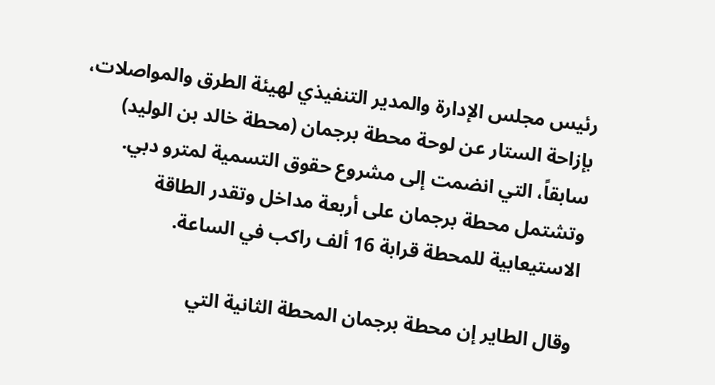رئيس مجلس الإدارة والمدير التنفيذي لهيئة الطرق والمواصلات، بإزاحة الستار عن لوحة محطة برجمان (محطة خالد بن الوليد) سابقاً، التي انضمت إلى مشروع حقوق التسمية لمترو دبي. وتشتمل محطة برجمان على أربعة مداخل وتقدر الطاقة الاستيعابية للمحطة قرابة 16 ألف راكب في الساعة.

وقال الطاير إن محطة برجمان المحطة الثانية التي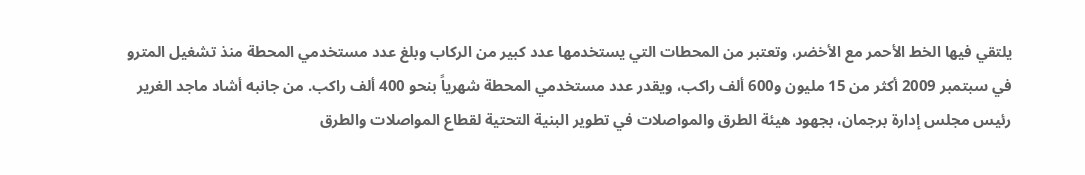يلتقي فيها الخط الأحمر مع الأخضر، وتعتبر من المحطات التي يستخدمها عدد كبير من الركاب وبلغ عدد مستخدمي المحطة منذ تشغيل المترو في سبتمبر 2009 أكثر من 15 مليون و600 ألف راكب، ويقدر عدد مستخدمي المحطة شهرياً بنحو 400 ألف راكب. من جانبه أشاد ماجد الغرير رئيس مجلس إدارة برجمان، بجهود هيئة الطرق والمواصلات في تطوير البنية التحتية لقطاع المواصلات والطرق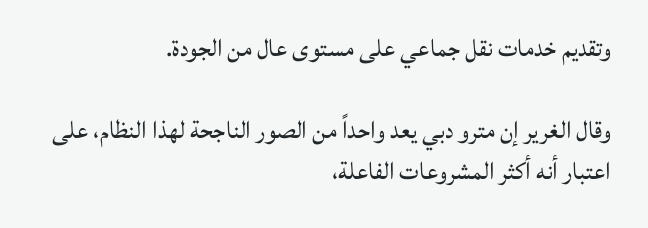وتقديم خدمات نقل جماعي على مستوى عال من الجودة.

وقال الغرير إن مترو دبي يعد واحداً من الصور الناجحة لهذا النظام، على اعتبار أنه أكثر المشروعات الفاعلة،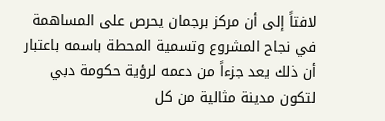لافتاً إلى أن مركز برجمان يحرص على المساهمة في نجاح المشروع وتسمية المحطة باسمه باعتبار أن ذلك يعد جزءاً من دعمه لرؤية حكومة دبي لتكون مدينة مثالية من كل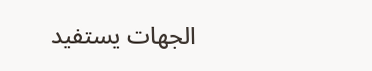الجهات يستفيد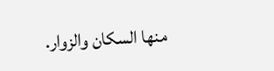منها السكان والزوار.